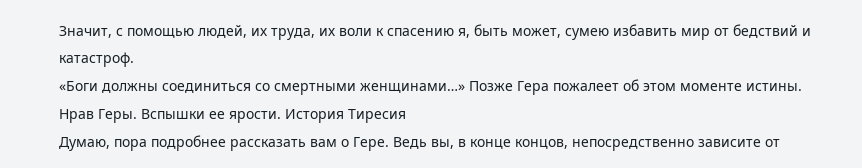Значит, с помощью людей, их труда, их воли к спасению я, быть может, сумею избавить мир от бедствий и катастроф.
«Боги должны соединиться со смертными женщинами…» Позже Гера пожалеет об этом моменте истины.
Нрав Геры. Вспышки ее ярости. История Тиресия
Думаю, пора подробнее рассказать вам о Гере. Ведь вы, в конце концов, непосредственно зависите от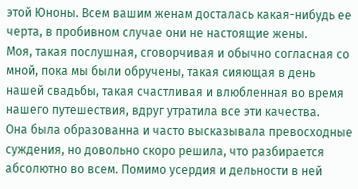этой Юноны. Всем вашим женам досталась какая-нибудь ее черта, в пробивном случае они не настоящие жены.
Моя, такая послушная, сговорчивая и обычно согласная со мной, пока мы были обручены, такая сияющая в день нашей свадьбы, такая счастливая и влюбленная во время нашего путешествия, вдруг утратила все эти качества.
Она была образованна и часто высказывала превосходные суждения, но довольно скоро решила, что разбирается абсолютно во всем. Помимо усердия и дельности в ней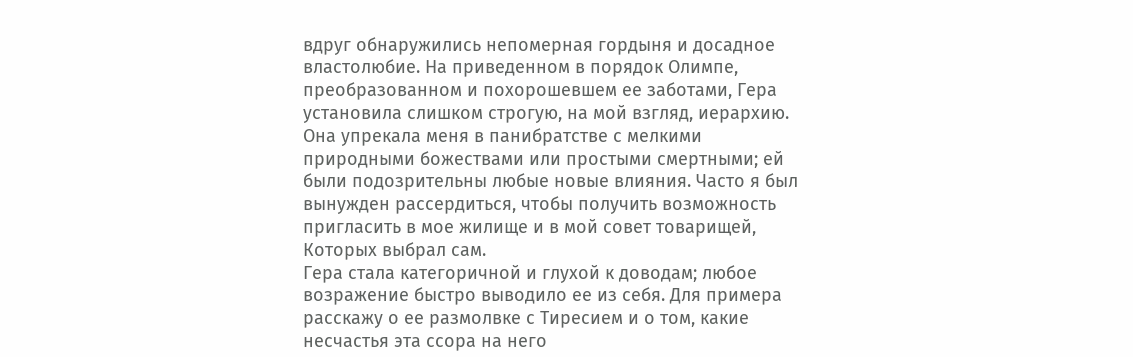вдруг обнаружились непомерная гордыня и досадное властолюбие. На приведенном в порядок Олимпе, преобразованном и похорошевшем ее заботами, Гера установила слишком строгую, на мой взгляд, иерархию. Она упрекала меня в панибратстве с мелкими природными божествами или простыми смертными; ей были подозрительны любые новые влияния. Часто я был вынужден рассердиться, чтобы получить возможность пригласить в мое жилище и в мой совет товарищей, Которых выбрал сам.
Гера стала категоричной и глухой к доводам; любое возражение быстро выводило ее из себя. Для примера расскажу о ее размолвке с Тиресием и о том, какие несчастья эта ссора на него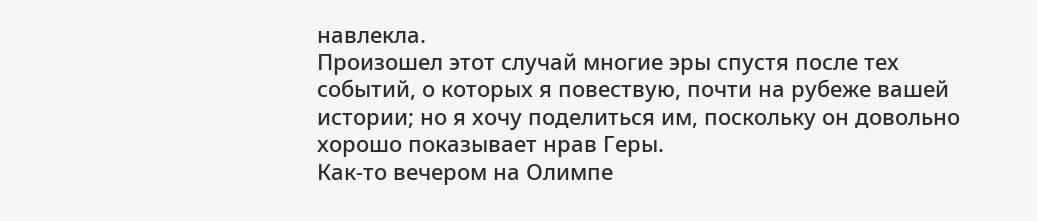навлекла.
Произошел этот случай многие эры спустя после тех событий, о которых я повествую, почти на рубеже вашей истории; но я хочу поделиться им, поскольку он довольно хорошо показывает нрав Геры.
Как-то вечером на Олимпе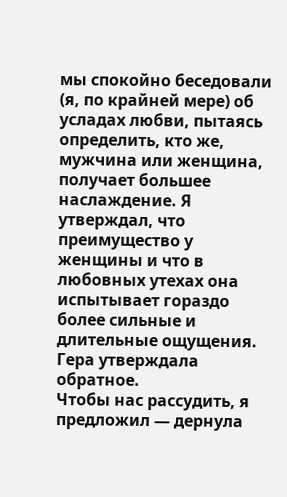мы спокойно беседовали (я, по крайней мере) об усладах любви, пытаясь определить, кто же, мужчина или женщина, получает большее наслаждение. Я утверждал, что преимущество у женщины и что в любовных утехах она испытывает гораздо более сильные и длительные ощущения. Гера утверждала обратное.
Чтобы нас рассудить, я предложил — дернула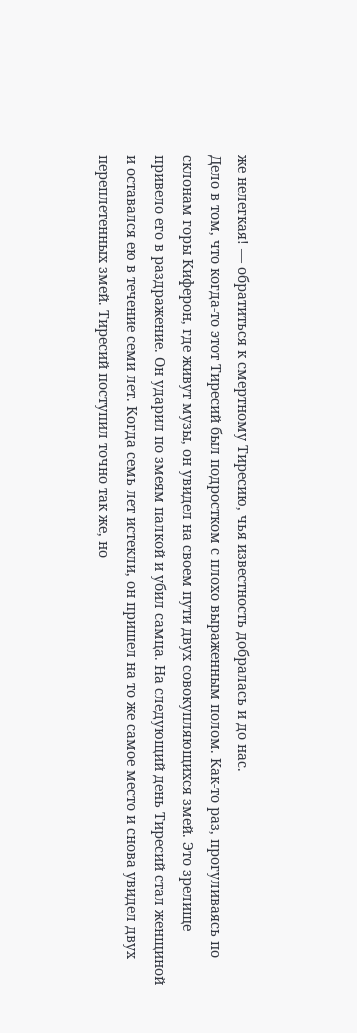же нелегкая! — обратиться к смертному Тиресию, чья известность добралась и до нас.
Дело в том, что когда-то этот Тиресий был подростком с плохо выраженным полом. Как-то раз, прогуливаясь по склонам горы Киферон, где живут музы, он увидел на своем пути двух совокупляющихся змей. Это зрелище привело его в раздражение. Он ударил по змеям палкой и убил самца. На следующий день Тиресий стал женщиной и оставался ею в течение семи лет. Когда семь лет истекли, он пришел на то же самое место и снова увидел двух переплетенных змей. Тиресий поступил точно так же, но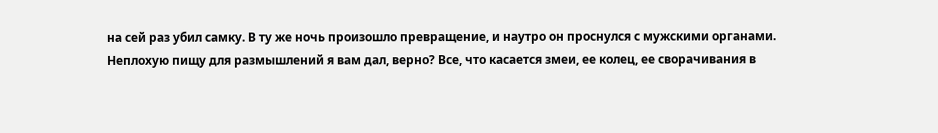на сей раз убил самку. В ту же ночь произошло превращение, и наутро он проснулся с мужскими органами.
Неплохую пищу для размышлений я вам дал, верно? Все, что касается змеи, ее колец, ее сворачивания в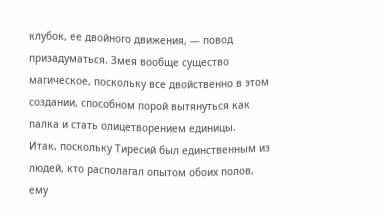клубок, ее двойного движения, — повод призадуматься. Змея вообще существо магическое, поскольку все двойственно в этом создании, способном порой вытянуться как палка и стать олицетворением единицы.
Итак, поскольку Тиресий был единственным из людей, кто располагал опытом обоих полов, ему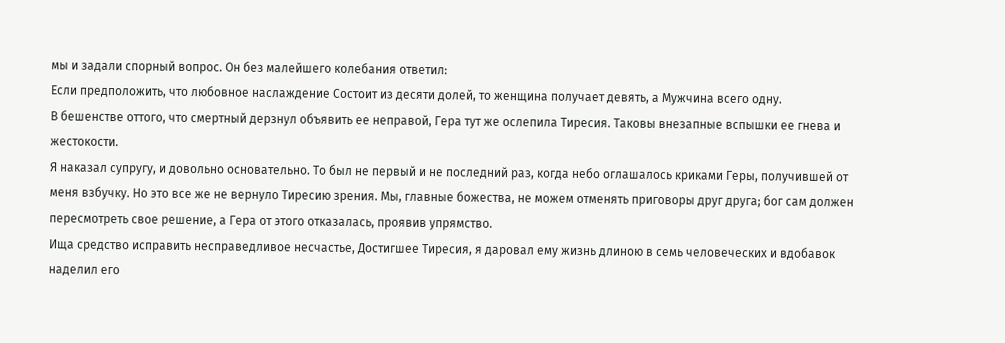мы и задали спорный вопрос. Он без малейшего колебания ответил:
Если предположить, что любовное наслаждение Состоит из десяти долей, то женщина получает девять, а Мужчина всего одну.
В бешенстве оттого, что смертный дерзнул объявить ее неправой, Гера тут же ослепила Тиресия. Таковы внезапные вспышки ее гнева и жестокости.
Я наказал супругу, и довольно основательно. То был не первый и не последний раз, когда небо оглашалось криками Геры, получившей от меня взбучку. Но это все же не вернуло Тиресию зрения. Мы, главные божества, не можем отменять приговоры друг друга; бог сам должен пересмотреть свое решение, а Гера от этого отказалась, проявив упрямство.
Ища средство исправить несправедливое несчастье, Достигшее Тиресия, я даровал ему жизнь длиною в семь человеческих и вдобавок наделил его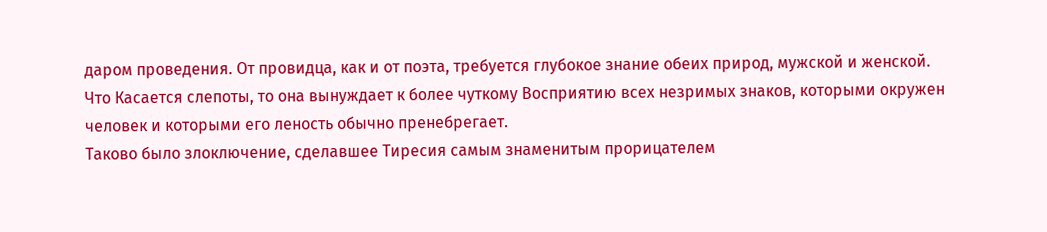даром проведения. От провидца, как и от поэта, требуется глубокое знание обеих природ, мужской и женской. Что Касается слепоты, то она вынуждает к более чуткому Восприятию всех незримых знаков, которыми окружен человек и которыми его леность обычно пренебрегает.
Таково было злоключение, сделавшее Тиресия самым знаменитым прорицателем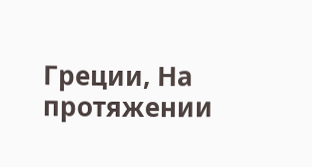Греции, На протяжении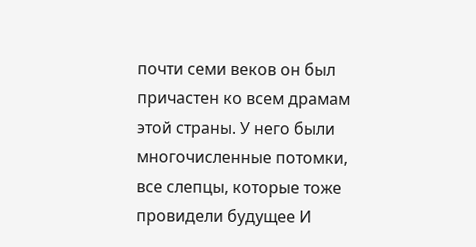почти семи веков он был причастен ко всем драмам этой страны. У него были многочисленные потомки, все слепцы, которые тоже провидели будущее И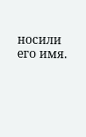носили его имя.